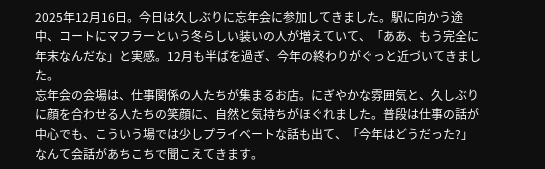2025年12月16日。今日は久しぶりに忘年会に参加してきました。駅に向かう途中、コートにマフラーという冬らしい装いの人が増えていて、「ああ、もう完全に年末なんだな」と実感。12月も半ばを過ぎ、今年の終わりがぐっと近づいてきました。
忘年会の会場は、仕事関係の人たちが集まるお店。にぎやかな雰囲気と、久しぶりに顔を合わせる人たちの笑顔に、自然と気持ちがほぐれました。普段は仕事の話が中心でも、こういう場では少しプライベートな話も出て、「今年はどうだった?」なんて会話があちこちで聞こえてきます。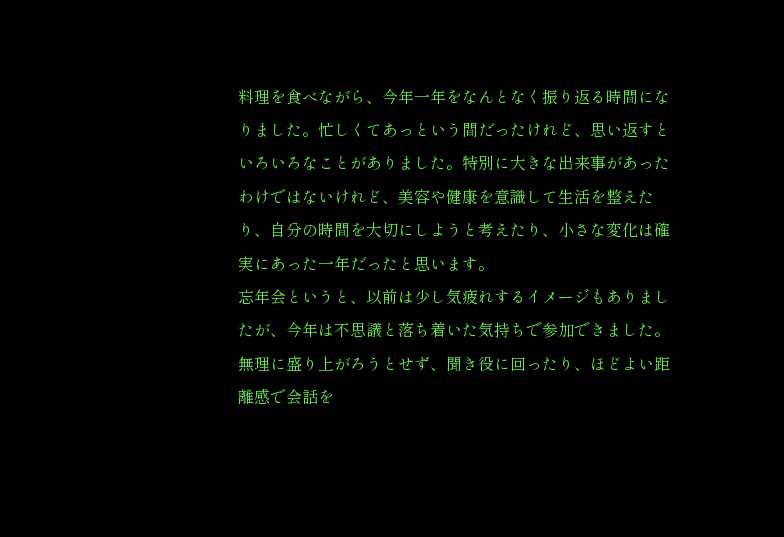料理を食べながら、今年一年をなんとなく振り返る時間になりました。忙しくてあっという間だったけれど、思い返すといろいろなことがありました。特別に大きな出来事があったわけではないけれど、美容や健康を意識して生活を整えたり、自分の時間を大切にしようと考えたり、小さな変化は確実にあった一年だったと思います。
忘年会というと、以前は少し気疲れするイメージもありましたが、今年は不思議と落ち着いた気持ちで参加できました。無理に盛り上がろうとせず、聞き役に回ったり、ほどよい距離感で会話を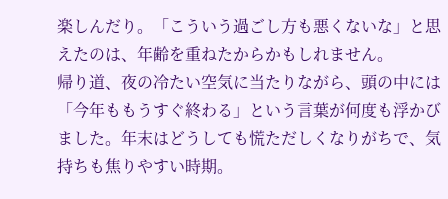楽しんだり。「こういう過ごし方も悪くないな」と思えたのは、年齢を重ねたからかもしれません。
帰り道、夜の冷たい空気に当たりながら、頭の中には「今年ももうすぐ終わる」という言葉が何度も浮かびました。年末はどうしても慌ただしくなりがちで、気持ちも焦りやすい時期。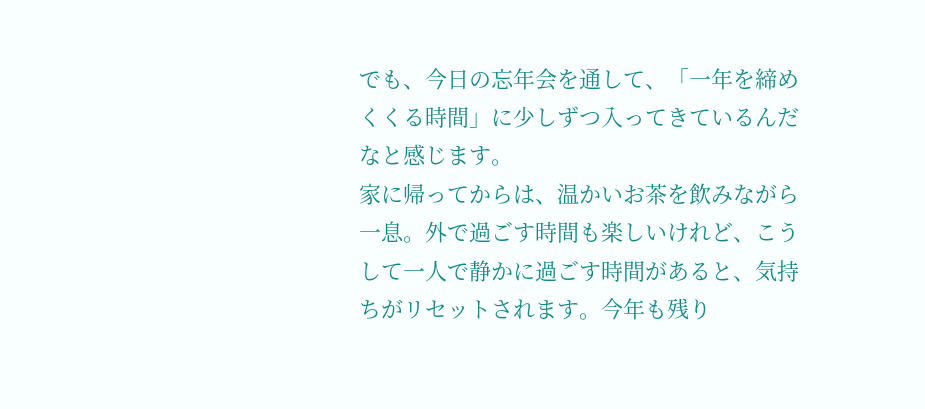でも、今日の忘年会を通して、「一年を締めくくる時間」に少しずつ入ってきているんだなと感じます。
家に帰ってからは、温かいお茶を飲みながら一息。外で過ごす時間も楽しいけれど、こうして一人で静かに過ごす時間があると、気持ちがリセットされます。今年も残り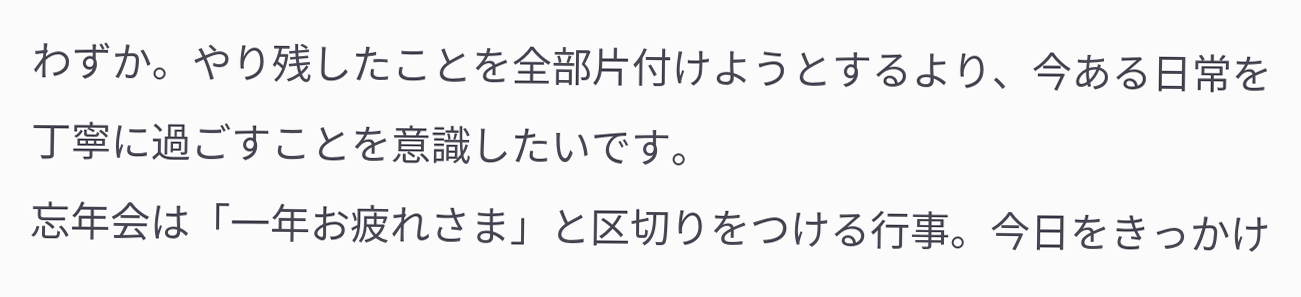わずか。やり残したことを全部片付けようとするより、今ある日常を丁寧に過ごすことを意識したいです。
忘年会は「一年お疲れさま」と区切りをつける行事。今日をきっかけ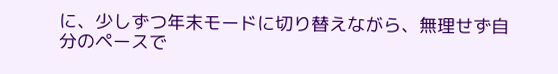に、少しずつ年末モードに切り替えながら、無理せず自分のペースで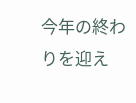今年の終わりを迎え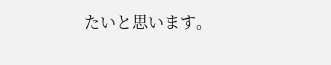たいと思います。